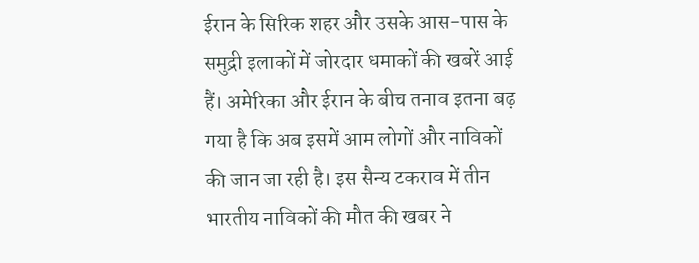ईरान के सिरिक शहर और उसके आस-पास के समुद्री इलाकों में जोरदार धमाकों की खबरें आई हैं। अमेरिका और ईरान के बीच तनाव इतना बढ़ गया है कि अब इसमें आम लोगों और नाविकों की जान जा रही है। इस सैन्य टकराव में तीन भारतीय नाविकों की मौत की खबर ने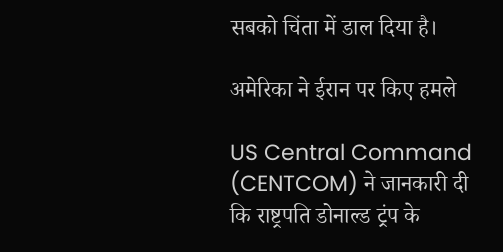सबको चिंता में डाल दिया है।

अमेरिका ने ईरान पर किए हमले

US Central Command (CENTCOM) ने जानकारी दी कि राष्ट्रपति डोनाल्ड ट्रंप के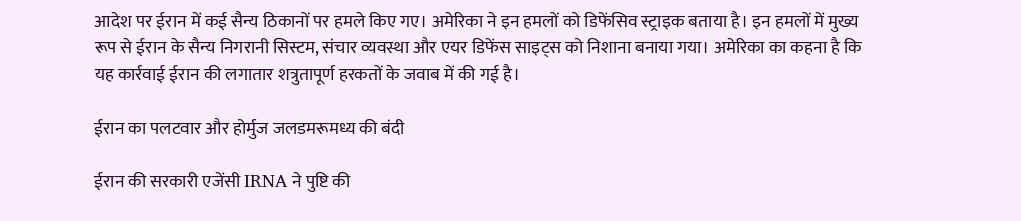आदेश पर ईरान में कई सैन्य ठिकानों पर हमले किए गए। अमेरिका ने इन हमलों को डिफेंसिव स्ट्राइक बताया है। इन हमलों में मुख्य रूप से ईरान के सैन्य निगरानी सिस्टम, संचार व्यवस्था और एयर डिफेंस साइट्स को निशाना बनाया गया। अमेरिका का कहना है कि यह कार्रवाई ईरान की लगातार शत्रुतापूर्ण हरकतों के जवाब में की गई है।

ईरान का पलटवार और होर्मुज जलडमरूमध्य की बंदी

ईरान की सरकारी एजेंसी IRNA ने पुष्टि की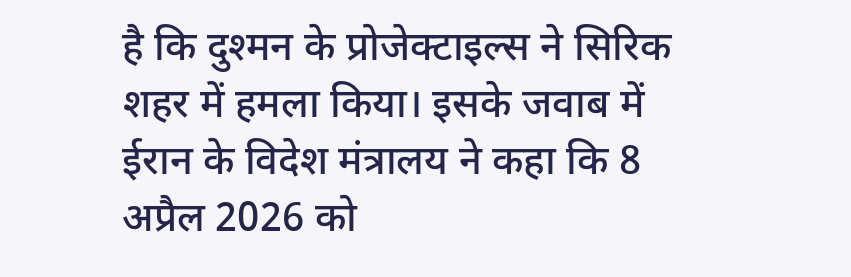है कि दुश्मन के प्रोजेक्टाइल्स ने सिरिक शहर में हमला किया। इसके जवाब में ईरान के विदेश मंत्रालय ने कहा कि 8 अप्रैल 2026 को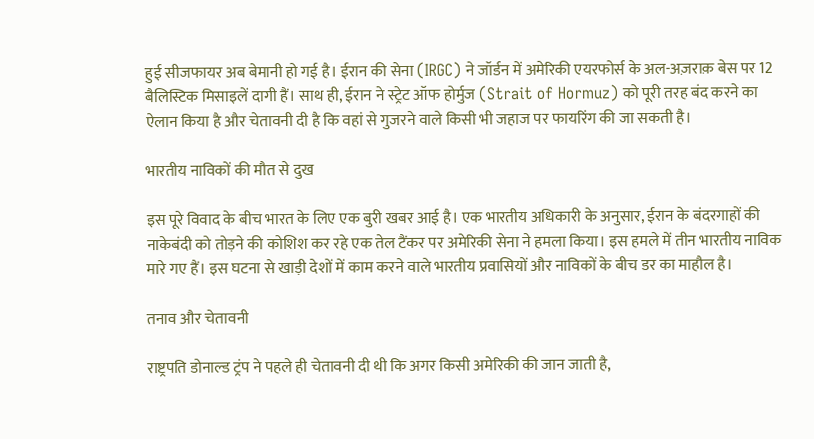हुई सीजफायर अब बेमानी हो गई है। ईरान की सेना (IRGC) ने जॉर्डन में अमेरिकी एयरफोर्स के अल-अज़राक़ बेस पर 12 बैलिस्टिक मिसाइलें दागी हैं। साथ ही, ईरान ने स्ट्रेट ऑफ होर्मुज (Strait of Hormuz) को पूरी तरह बंद करने का ऐलान किया है और चेतावनी दी है कि वहां से गुजरने वाले किसी भी जहाज पर फायरिंग की जा सकती है।

भारतीय नाविकों की मौत से दुख

इस पूरे विवाद के बीच भारत के लिए एक बुरी खबर आई है। एक भारतीय अधिकारी के अनुसार, ईरान के बंदरगाहों की नाकेबंदी को तोड़ने की कोशिश कर रहे एक तेल टैंकर पर अमेरिकी सेना ने हमला किया। इस हमले में तीन भारतीय नाविक मारे गए हैं। इस घटना से खाड़ी देशों में काम करने वाले भारतीय प्रवासियों और नाविकों के बीच डर का माहौल है।

तनाव और चेतावनी

राष्ट्रपति डोनाल्ड ट्रंप ने पहले ही चेतावनी दी थी कि अगर किसी अमेरिकी की जान जाती है,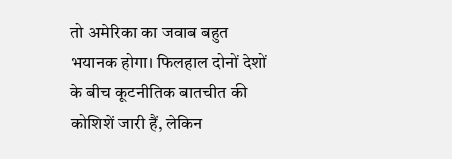तो अमेरिका का जवाब बहुत भयानक होगा। फिलहाल दोनों देशों के बीच कूटनीतिक बातचीत की कोशिशें जारी हैं, लेकिन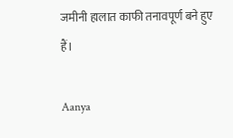जमीनी हालात काफी तनावपूर्ण बने हुए हैं।

Aanya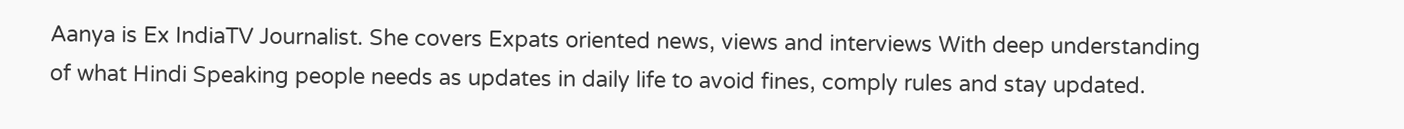Aanya is Ex IndiaTV Journalist. She covers Expats oriented news, views and interviews With deep understanding of what Hindi Speaking people needs as updates in daily life to avoid fines, comply rules and stay updated.